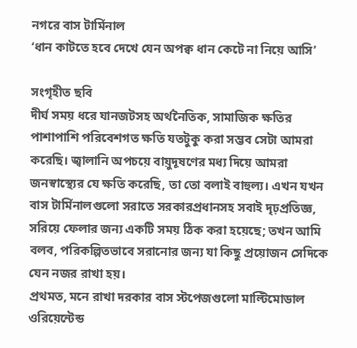নগরে বাস টার্মিনাল
‘ধান কাটতে হবে দেখে যেন অপক্ব ধান কেটে না নিয়ে আসি’

সংগৃহীত ছবি
দীর্ঘ সময় ধরে যানজটসহ অর্থনৈতিক, সামাজিক ক্ষতির পাশাপাশি পরিবেশগত ক্ষতি যতটুকু করা সম্ভব সেটা আমরা করেছি। জ্বালানি অপচয়ে বায়ুদূষণের মধ্য দিয়ে আমরা জনস্বাস্থ্যের যে ক্ষতি করেছি, তা তো বলাই বাহুল্য। এখন যখন বাস টার্মিনালগুলো সরাতে সরকারপ্রধানসহ সবাই দৃঢ়প্রতিজ্ঞ, সরিয়ে ফেলার জন্য একটি সময় ঠিক করা হয়েছে; তখন আমি বলব, পরিকল্পিতভাবে সরানোর জন্য যা কিছু প্রয়োজন সেদিকে যেন নজর রাখা হয়।
প্রথমত, মনে রাখা দরকার বাস স্টপেজগুলো মাল্টিমোডাল ওরিয়েন্টেন্ড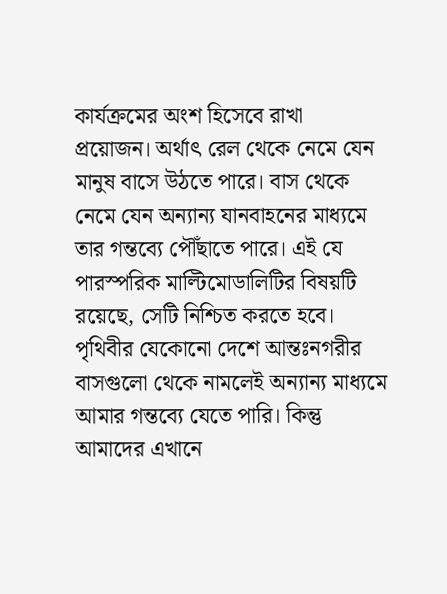কার্যক্রমের অংশ হিসেবে রাখা প্রয়োজন। অর্থাৎ রেল থেকে নেমে যেন মানুষ বাসে উঠতে পারে। বাস থেকে নেমে যেন অন্যান্য যানবাহনের মাধ্যমে তার গন্তব্যে পৌঁছাতে পারে। এই যে পারস্পরিক মাল্টিমোডালিটির বিষয়টি রয়েছে, সেটি নিশ্চিত করতে হবে। পৃথিবীর যেকোনো দেশে আন্তঃনগরীর বাসগুলো থেকে নামলেই অন্যান্য মাধ্যমে আমার গন্তব্যে যেতে পারি। কিন্তু আমাদের এখানে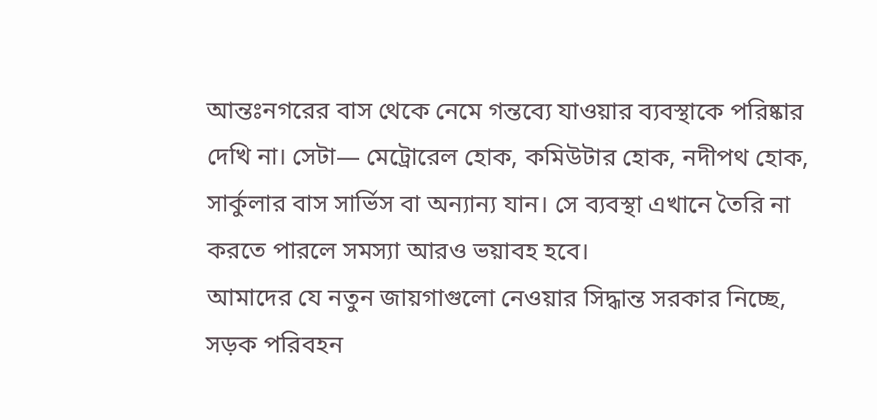আন্তঃনগরের বাস থেকে নেমে গন্তব্যে যাওয়ার ব্যবস্থাকে পরিষ্কার দেখি না। সেটা— মেট্রোরেল হোক, কমিউটার হোক, নদীপথ হোক, সার্কুলার বাস সার্ভিস বা অন্যান্য যান। সে ব্যবস্থা এখানে তৈরি না করতে পারলে সমস্যা আরও ভয়াবহ হবে।
আমাদের যে নতুন জায়গাগুলো নেওয়ার সিদ্ধান্ত সরকার নিচ্ছে, সড়ক পরিবহন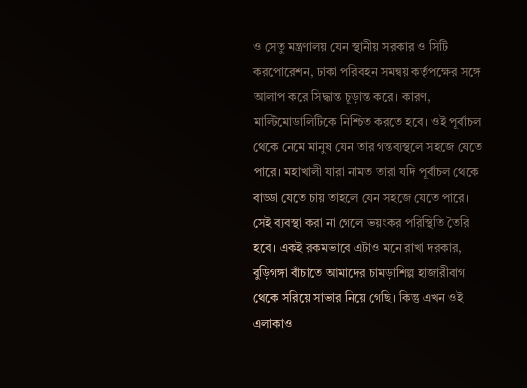ও সেতু মন্ত্রণালয় যেন স্থানীয় সরকার ও সিটি করপোরেশন, ঢাকা পরিবহন সমন্বয় কর্তৃপক্ষের সঙ্গে আলাপ করে সিদ্ধান্ত চূড়ান্ত করে। কারণ, মাল্টিমোডালিটিকে নিশ্চিত করতে হবে। ওই পূর্বাচল থেকে নেমে মানুষ যেন তার গন্তব্যস্থলে সহজে যেতে পারে। মহাখালী যারা নামত তারা যদি পূর্বাচল থেকে বাড্ডা যেতে চায় তাহলে যেন সহজে যেতে পারে। সেই ব্যবস্থা করা না গেলে ভয়ংকর পরিস্থিতি তৈরি হবে। একই রকমভাবে এটাও মনে রাখা দরকার, বুড়িগঙ্গা বাঁচাতে আমাদের চামড়াশিল্প হাজারীবাগ থেকে সরিয়ে সাভার নিয়ে গেছি। কিন্তু এখন ওই এলাকাও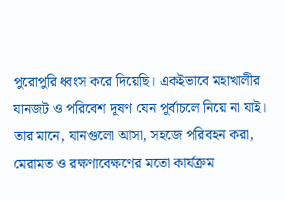পুরোপুরি ধ্বংস করে দিয়েছি। একইভাবে মহাখালীর যানজট ও পরিবেশ দূষণ যেন পূর্বাচলে নিয়ে না যাই।
তার মানে, যানগুলো আসা, সহজে পরিবহন করা, মেরামত ও রক্ষণাবেক্ষণের মতো কার্যক্রম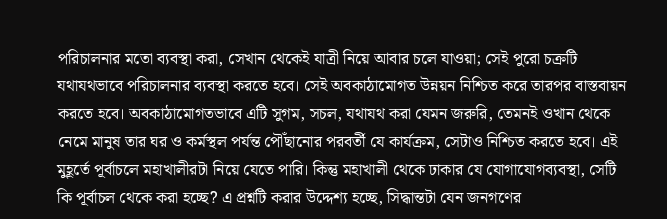পরিচালনার মতো ব্যবস্থা করা, সেখান থেকেই যাত্রী নিয়ে আবার চলে যাওয়া; সেই পুরো চক্রটি যথাযথভাবে পরিচালনার ব্যবস্থা করতে হবে। সেই অবকাঠামোগত উন্নয়ন নিশ্চিত করে তারপর বাস্তবায়ন করতে হবে। অবকাঠামোগতভাবে এটি সুগম, সচল, যথাযথ করা যেমন জরুরি, তেমনই ওখান থেকে নেমে মানুষ তার ঘর ও কর্মস্থল পর্যন্ত পৌঁছানোর পরবর্তী যে কার্যক্রম, সেটাও নিশ্চিত করতে হবে। এই মুহূর্তে পূর্বাচলে মহাখালীরটা নিয়ে যেতে পারি। কিন্তু মহাখালী থেকে ঢাকার যে যোগাযোগব্যবস্থা, সেটি কি পূর্বাচল থেকে করা হচ্ছে? এ প্রশ্নটি করার উদ্দেশ্য হচ্ছে, সিদ্ধান্তটা যেন জনগণের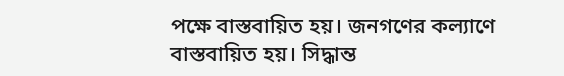পক্ষে বাস্তবায়িত হয়। জনগণের কল্যাণে বাস্তবায়িত হয়। সিদ্ধান্ত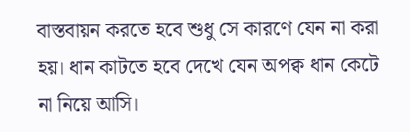বাস্তবায়ন করতে হবে শুধু সে কারণে যেন না করা হয়। ধান কাটতে হবে দেখে যেন অপক্ব ধান কেটে না নিয়ে আসি।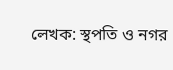লেখক: স্থপতি ও নগর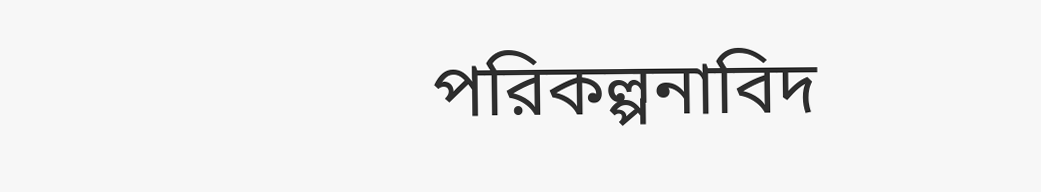পরিকল্পনাবিদ